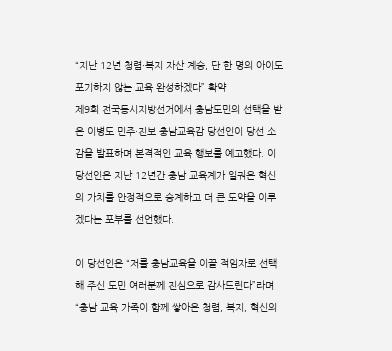“지난 12년 청렴·복지 자산 계승, 단 한 명의 아이도 포기하지 않는 교육 완성하겠다” 확약
제9회 전국동시지방선거에서 충남도민의 선택을 받은 이병도 민주·진보 충남교육감 당선인이 당선 소감을 발표하며 본격적인 교육 행보를 예고했다. 이 당선인은 지난 12년간 충남 교육계가 일궈온 혁신의 가치를 안정적으로 승계하고 더 큰 도약을 이루겠다는 포부를 선언했다.

이 당선인은 “저를 충남교육을 이끌 적임자로 선택해 주신 도민 여러분께 진심으로 감사드린다”라며 “충남 교육 가족이 함께 쌓아온 청렴, 복지, 혁신의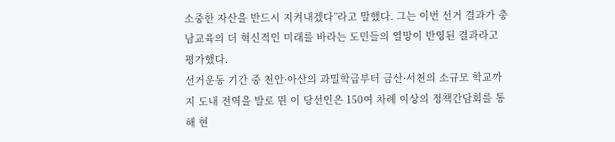소중한 자산을 반드시 지켜내겠다”라고 말했다. 그는 이번 선거 결과가 충남교육의 더 혁신적인 미래를 바라는 도민들의 열망이 반영된 결과라고 평가했다.
선거운동 기간 중 천안·아산의 과밀학급부터 금산·서천의 소규모 학교까지 도내 전역을 발로 뛴 이 당선인은 150여 차례 이상의 정책간담회를 통해 현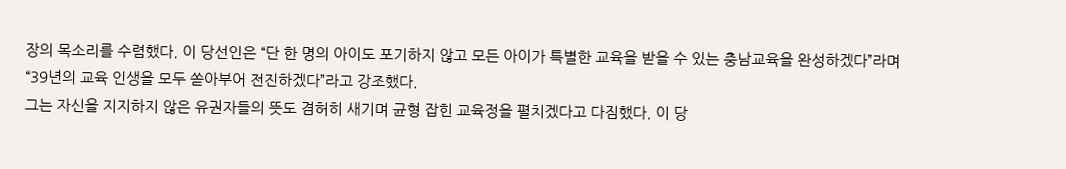장의 목소리를 수렴했다. 이 당선인은 “단 한 명의 아이도 포기하지 않고 모든 아이가 특별한 교육을 받을 수 있는 충남교육을 완성하겠다”라며 “39년의 교육 인생을 모두 쏟아부어 전진하겠다”라고 강조했다.
그는 자신을 지지하지 않은 유권자들의 뜻도 겸허히 새기며 균형 잡힌 교육정을 펼치겠다고 다짐했다. 이 당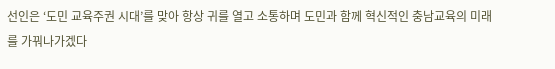선인은 ‘도민 교육주권 시대’를 맞아 항상 귀를 열고 소통하며 도민과 함께 혁신적인 충남교육의 미래를 가꿔나가겠다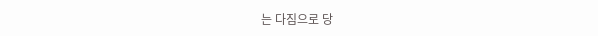는 다짐으로 당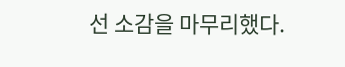선 소감을 마무리했다.